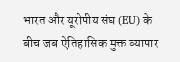भारत और यूरोपीय संघ (EU) के बीच जब ऐतिहासिक मुक्त व्यापार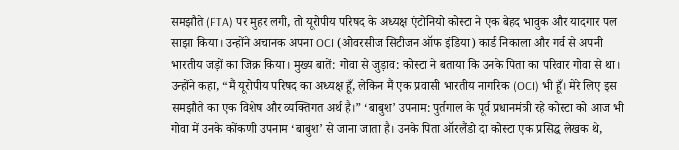समझौते (FTA) पर मुहर लगी, तो यूरोपीय परिषद के अध्यक्ष एंटोनियो कोस्टा ने एक बेहद भावुक और यादगार पल साझा किया। उन्होंने अचानक अपना OCI (ओवरसीज सिटीजन ऑफ इंडिया) कार्ड निकाला और गर्व से अपनी भारतीय जड़ों का जिक्र किया। मुख्य बातें: गोवा से जुड़ाव: कोस्टा ने बताया कि उनके पिता का परिवार गोवा से था। उन्होंने कहा, “मैं यूरोपीय परिषद का अध्यक्ष हूँ, लेकिन मैं एक प्रवासी भारतीय नागरिक (OCI) भी हूँ। मेरे लिए इस समझौते का एक विशेष और व्यक्तिगत अर्थ है।” ‘बाबुश’ उपनाम: पुर्तगाल के पूर्व प्रधानमंत्री रहे कोस्टा को आज भी गोवा में उनके कोंकणी उपनाम ‘बाबुश’ से जाना जाता है। उनके पिता ऑरलैंडो दा कोस्टा एक प्रसिद्ध लेखक थे,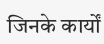जिनके कार्यों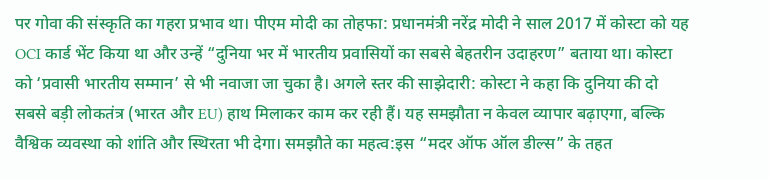पर गोवा की संस्कृति का गहरा प्रभाव था। पीएम मोदी का तोहफा: प्रधानमंत्री नरेंद्र मोदी ने साल 2017 में कोस्टा को यह OCI कार्ड भेंट किया था और उन्हें “दुनिया भर में भारतीय प्रवासियों का सबसे बेहतरीन उदाहरण” बताया था। कोस्टा को ‘प्रवासी भारतीय सम्मान’ से भी नवाजा जा चुका है। अगले स्तर की साझेदारी: कोस्टा ने कहा कि दुनिया की दो सबसे बड़ी लोकतंत्र (भारत और EU) हाथ मिलाकर काम कर रही हैं। यह समझौता न केवल व्यापार बढ़ाएगा, बल्कि वैश्विक व्यवस्था को शांति और स्थिरता भी देगा। समझौते का महत्व:इस “मदर ऑफ ऑल डील्स” के तहत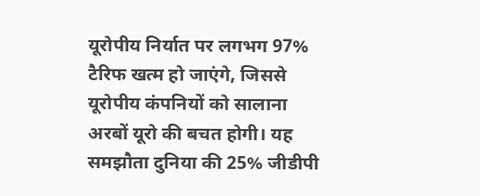यूरोपीय निर्यात पर लगभग 97% टैरिफ खत्म हो जाएंगे, जिससे यूरोपीय कंपनियों को सालाना अरबों यूरो की बचत होगी। यह समझौता दुनिया की 25% जीडीपी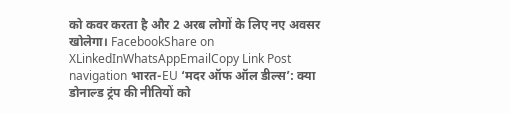को कवर करता है और 2 अरब लोगों के लिए नए अवसर खोलेगा। FacebookShare on XLinkedInWhatsAppEmailCopy Link Post navigation भारत-EU ‘मदर ऑफ ऑल डील्स’: क्या डोनाल्ड ट्रंप की नीतियों को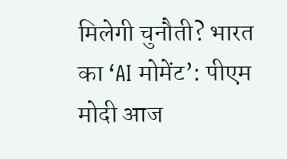मिलेगी चुनौती? भारत का ‘AI मोमेंट’: पीएम मोदी आज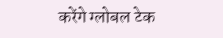करेंगे ग्लोबल टेक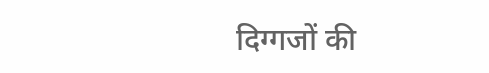दिग्गजों की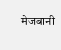मेजबानी